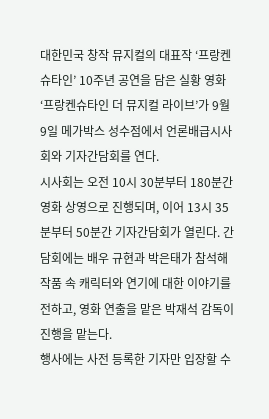대한민국 창작 뮤지컬의 대표작 ‘프랑켄슈타인’ 10주년 공연을 담은 실황 영화 ‘프랑켄슈타인 더 뮤지컬 라이브’가 9월 9일 메가박스 성수점에서 언론배급시사회와 기자간담회를 연다.
시사회는 오전 10시 30분부터 180분간 영화 상영으로 진행되며, 이어 13시 35분부터 50분간 기자간담회가 열린다. 간담회에는 배우 규현과 박은태가 참석해 작품 속 캐릭터와 연기에 대한 이야기를 전하고, 영화 연출을 맡은 박재석 감독이 진행을 맡는다.
행사에는 사전 등록한 기자만 입장할 수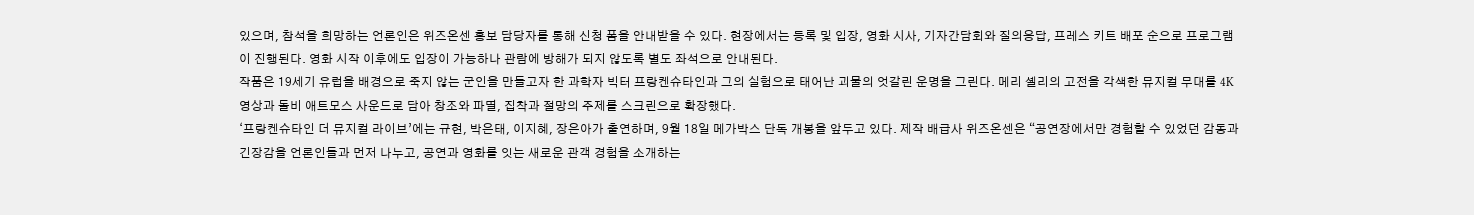있으며, 참석을 희망하는 언론인은 위즈온센 홍보 담당자를 통해 신청 폼을 안내받을 수 있다. 현장에서는 등록 및 입장, 영화 시사, 기자간담회와 질의응답, 프레스 키트 배포 순으로 프로그램이 진행된다. 영화 시작 이후에도 입장이 가능하나 관람에 방해가 되지 않도록 별도 좌석으로 안내된다.
작품은 19세기 유럽을 배경으로 죽지 않는 군인을 만들고자 한 과학자 빅터 프랑켄슈타인과 그의 실험으로 태어난 괴물의 엇갈린 운명을 그린다. 메리 셸리의 고전을 각색한 뮤지컬 무대를 4K 영상과 돌비 애트모스 사운드로 담아 창조와 파멸, 집착과 절망의 주제를 스크린으로 확장했다.
‘프랑켄슈타인 더 뮤지컬 라이브’에는 규현, 박은태, 이지혜, 장은아가 출연하며, 9월 18일 메가박스 단독 개봉을 앞두고 있다. 제작 배급사 위즈온센은 “공연장에서만 경험할 수 있었던 감동과 긴장감을 언론인들과 먼저 나누고, 공연과 영화를 잇는 새로운 관객 경험을 소개하는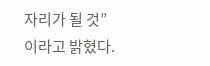자리가 될 것”이라고 밝혔다.